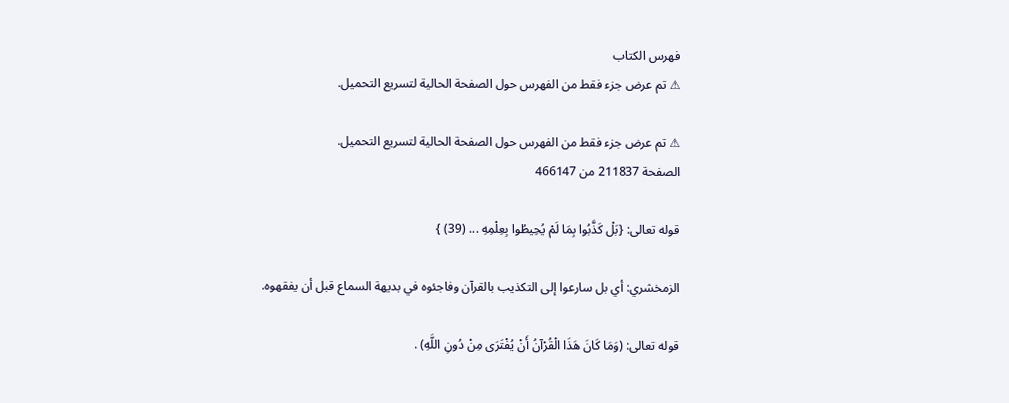فهرس الكتاب
⚠ تم عرض جزء فقط من الفهرس حول الصفحة الحالية لتسريع التحميل.

⚠ تم عرض جزء فقط من الفهرس حول الصفحة الحالية لتسريع التحميل.
الصفحة 211837 من 466147

قوله تعالى: {بَلْ كَذَّبُوا بِمَا لَمْ يُحِيطُوا بِعِلْمِهِ ... (39) }

الزمخشري: أي بل سارعوا إلى التكذيب بالقرآن وفاجئوه في بديهة السماع قبل أن يفقهوه.

قوله تعالى: (وَمَا كَانَ هَذَا الْقُرْآنُ أَنْ يُفْتَرَى مِنْ دُونِ اللَّهِ) .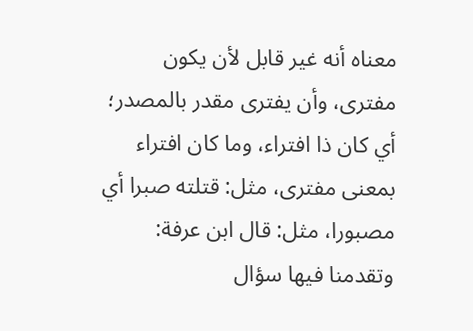معناه أنه غير قابل لأن يكون مفترى، وأن يفترى مقدر بالمصدر؛ أي كان ذا افتراء، وما كان افتراء بمعنى مفترى، مثل: قتلته صبرا أي مصبورا، مثل: قال ابن عرفة: وتقدمنا فيها سؤال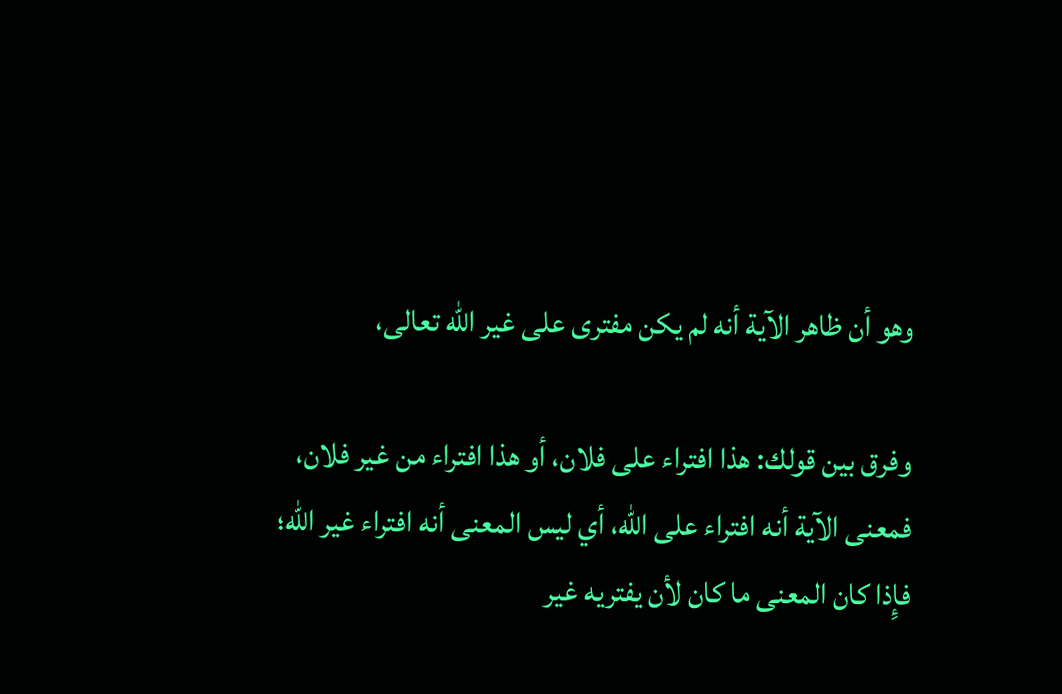وهو أن ظاهر الآية أنه لم يكن مفترى على غير الله تعالى،

وفرق بين قولك: هذا افتراء على فلان، أو هذا افتراء من غير فلان، فمعنى الآية أنه افتراء على الله، أي ليس المعنى أنه افتراء غير الله؛ فإِذا كان المعنى ما كان لأن يفتريه غير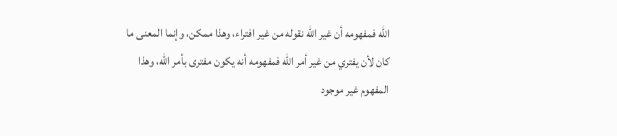الله فمفهومه أن غير الله نقوله من غير افتراء، وهذا ممكن، وإنما المعنى ما كان لأن يفتري من غير أمر الله فمفهومه أنه يكون مفترى بأمر الله، وهذا المفهوم غير موجود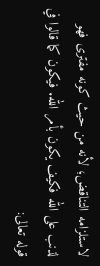لاستلزامه التناقض؛ لأنه من حيث كونه مفترى فهو لذنب على الله فكيف يكون بأمر الله. فيكون كما قالوا في قوله تعالى: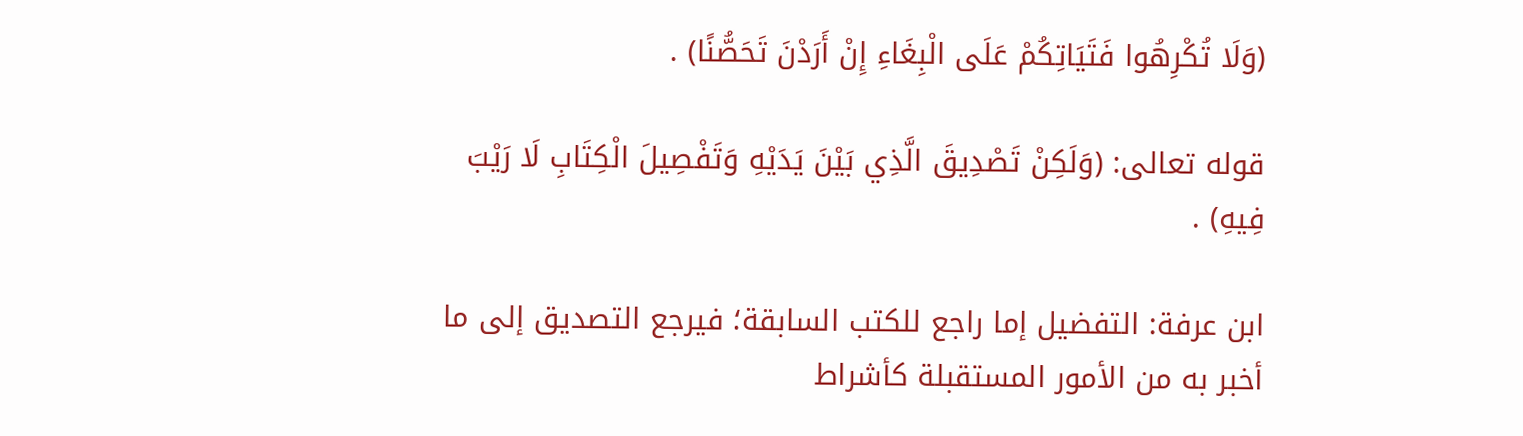(وَلَا تُكْرِهُوا فَتَيَاتِكُمْ عَلَى الْبِغَاءِ إِنْ أَرَدْنَ تَحَصُّنًا) .

قوله تعالى: (وَلَكِنْ تَصْدِيقَ الَّذِي بَيْنَ يَدَيْهِ وَتَفْصِيلَ الْكِتَابِ لَا رَيْبَ فِيهِ) .

ابن عرفة: التفضيل إما راجع للكتب السابقة؛ فيرجع التصديق إلى ما أخبر به من الأمور المستقبلة كأشراط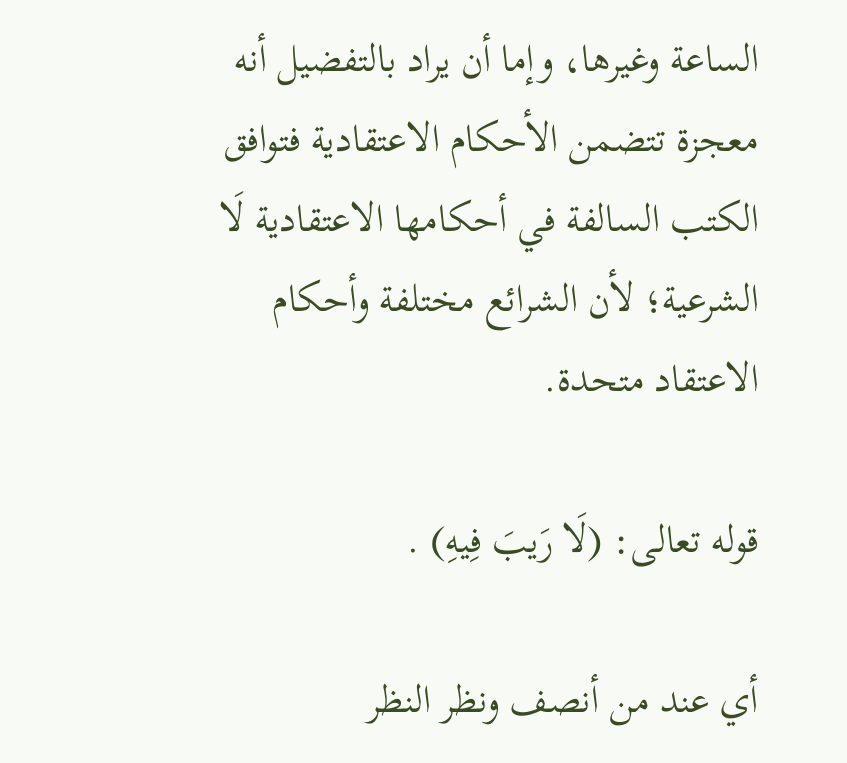الساعة وغيرها، وإما أن يراد بالتفضيل أنه معجزة تتضمن الأحكام الاعتقادية فتوافق الكتب السالفة في أحكامها الاعتقادية لَا الشرعية؛ لأن الشرائع مختلفة وأحكام الاعتقاد متحدة.

قوله تعالى: (لَا رَيبَ فِيهِ) .

أي عند من أنصف ونظر النظر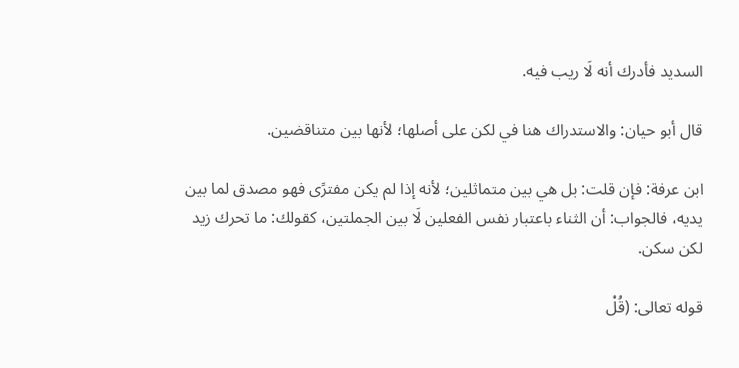السديد فأدرك أنه لَا ريب فيه.

قال أبو حيان: والاستدراك هنا في لكن على أصلها؛ لأنها بين متناقضين.

ابن عرفة: فإن قلت: بل هي بين متماثلين؛ لأنه إذا لم يكن مفترًى فهو مصدق لما بين يديه، فالجواب: أن الثناء باعتبار نفس الفعلين لَا بين الجملتين، كقولك: ما تحرك زيد لكن سكن.

قوله تعالى: (قُلْ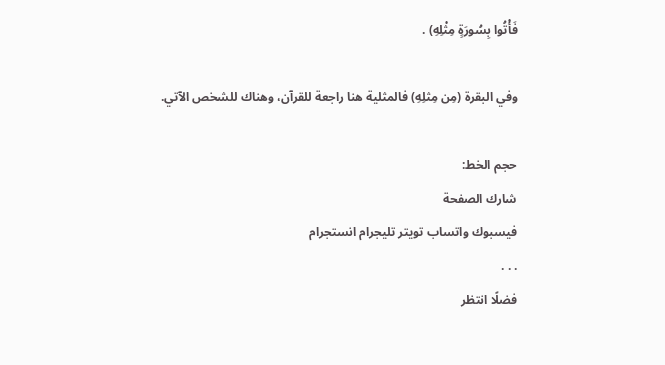فَأْتُوا بِسُورَةٍ مِثْلِهِ) .

وفي البقرة (مِن مِثلِهِ) فالمثلية هنا راجعة للقرآن، وهناك للشخص الآتي.

حجم الخط:
شارك الصفحة
فيسبوك واتساب تويتر تليجرام انستجرام
. . .
فضلًا انتظر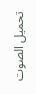تحميل الصوت